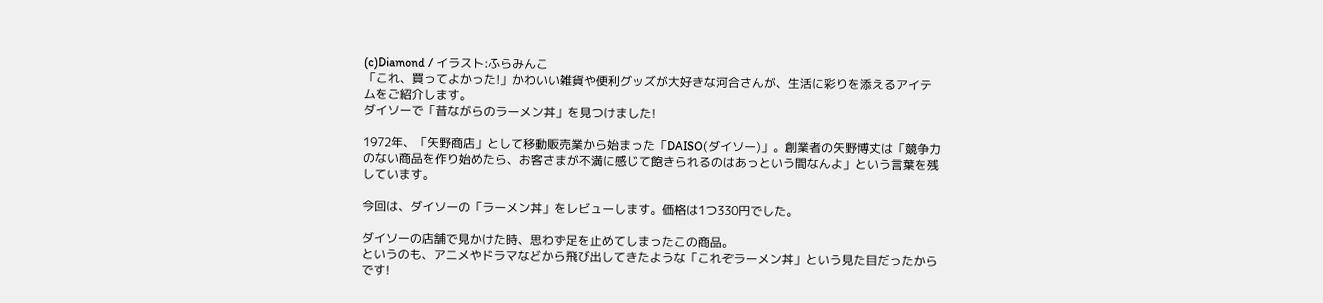(c)Diamond / イラスト:ふらみんこ
「これ、買ってよかった!」かわいい雑貨や便利グッズが大好きな河合さんが、生活に彩りを添えるアイテムをご紹介します。
ダイソーで「昔ながらのラーメン丼」を見つけました!

1972年、「矢野商店」として移動販売業から始まった「DAISO(ダイソー)」。創業者の矢野博丈は「競争力のない商品を作り始めたら、お客さまが不満に感じて飽きられるのはあっという間なんよ」という言葉を残しています。

今回は、ダイソーの「ラーメン丼」をレビューします。価格は1つ330円でした。

ダイソーの店舗で見かけた時、思わず足を止めてしまったこの商品。
というのも、アニメやドラマなどから飛び出してきたような「これぞラーメン丼」という見た目だったからです!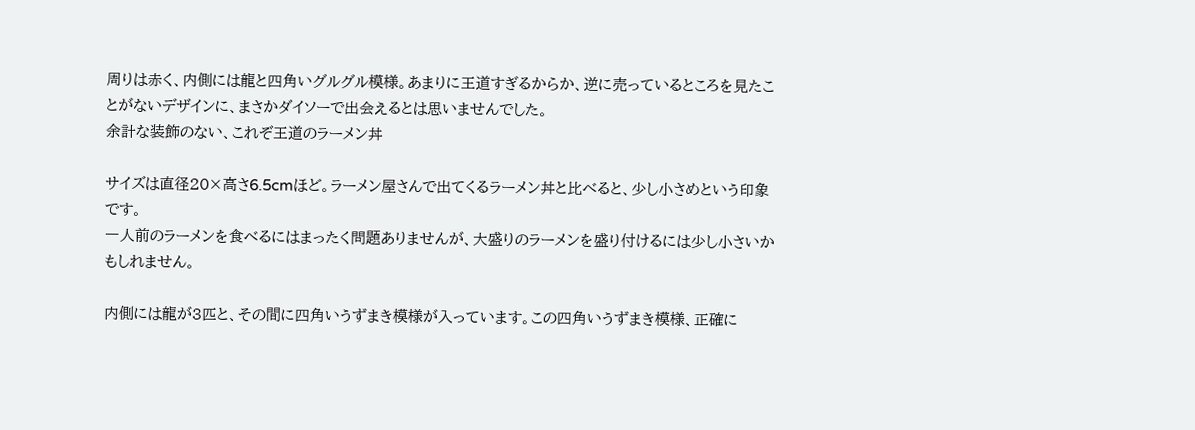周りは赤く、内側には龍と四角いグルグル模様。あまりに王道すぎるからか、逆に売っているところを見たことがないデザインに、まさかダイソーで出会えるとは思いませんでした。
余計な装飾のない、これぞ王道のラーメン丼

サイズは直径20×高さ6.5cmほど。ラーメン屋さんで出てくるラーメン丼と比べると、少し小さめという印象です。
一人前のラーメンを食べるにはまったく問題ありませんが、大盛りのラーメンを盛り付けるには少し小さいかもしれません。

内側には龍が3匹と、その間に四角いうずまき模様が入っています。この四角いうずまき模様、正確に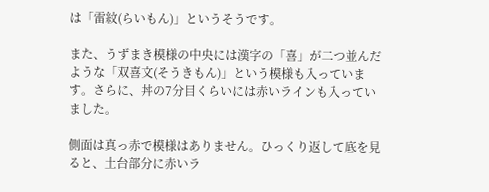は「雷紋(らいもん)」というそうです。

また、うずまき模様の中央には漢字の「喜」が二つ並んだような「双喜文(そうきもん)」という模様も入っています。さらに、丼の7分目くらいには赤いラインも入っていました。

側面は真っ赤で模様はありません。ひっくり返して底を見ると、土台部分に赤いラ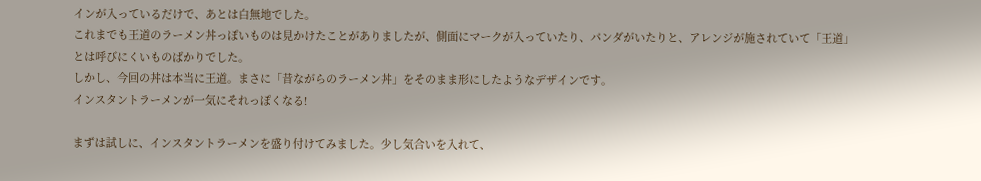インが入っているだけで、あとは白無地でした。
これまでも王道のラーメン丼っぽいものは見かけたことがありましたが、側面にマークが入っていたり、パンダがいたりと、アレンジが施されていて「王道」とは呼びにくいものばかりでした。
しかし、今回の丼は本当に王道。まさに「昔ながらのラーメン丼」をそのまま形にしたようなデザインです。
インスタントラーメンが一気にそれっぽくなる!

まずは試しに、インスタントラーメンを盛り付けてみました。少し気合いを入れて、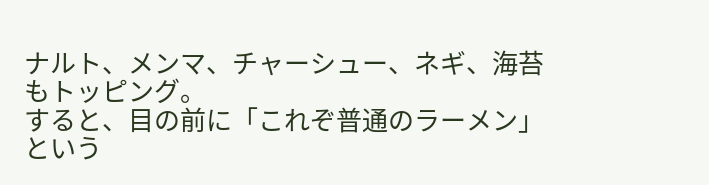ナルト、メンマ、チャーシュー、ネギ、海苔もトッピング。
すると、目の前に「これぞ普通のラーメン」という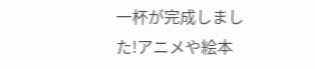一杯が完成しました!アニメや絵本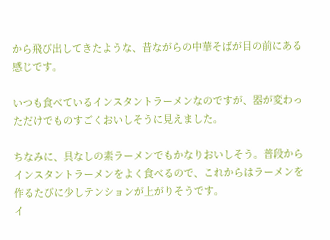から飛び出してきたような、昔ながらの中華そばが目の前にある感じです。

いつも食べているインスタントラーメンなのですが、器が変わっただけでものすごくおいしそうに見えました。

ちなみに、具なしの素ラーメンでもかなりおいしそう。普段からインスタントラーメンをよく食べるので、これからはラーメンを作るたびに少しテンションが上がりそうです。
イ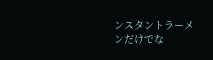ンスタントラーメンだけでな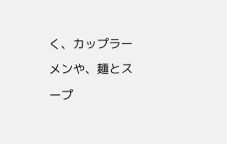く、カップラーメンや、麺とスープ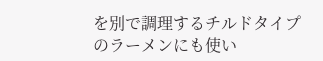を別で調理するチルドタイプのラーメンにも使い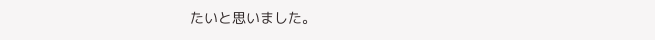たいと思いました。